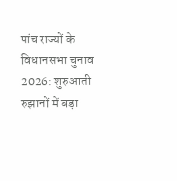पांच राज्यों के विधानसभा चुनाव 2026: शुरुआती रुझानों में बड़ा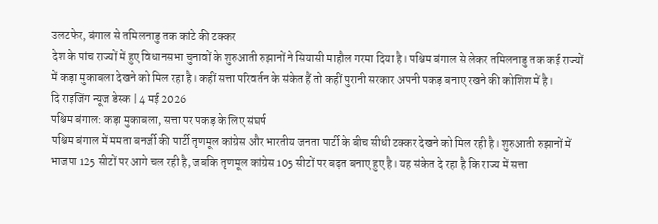उलटफेर, बंगाल से तमिलनाडु तक कांटे की टक्कर
देश के पांच राज्यों में हुए विधानसभा चुनावों के शुरुआती रुझानों ने सियासी माहौल गरमा दिया है। पश्चिम बंगाल से लेकर तमिलनाडु तक कई राज्यों में कड़ा मुकाबला देखने को मिल रहा है। कहीं सत्ता परिवर्तन के संकेत हैं तो कहीं पुरानी सरकार अपनी पकड़ बनाए रखने की कोशिश में है।
दि राइजिंग न्यूज डेस्क | 4 मई 2026
पश्चिम बंगाल: कड़ा मुकाबला, सत्ता पर पकड़ के लिए संघर्ष
पश्चिम बंगाल में ममता बनर्जी की पार्टी तृणमूल कांग्रेस और भारतीय जनता पार्टी के बीच सीधी टक्कर देखने को मिल रही है। शुरुआती रुझानों में भाजपा 125 सीटों पर आगे चल रही है, जबकि तृणमूल कांग्रेस 105 सीटों पर बढ़त बनाए हुए है। यह संकेत दे रहा है कि राज्य में सत्ता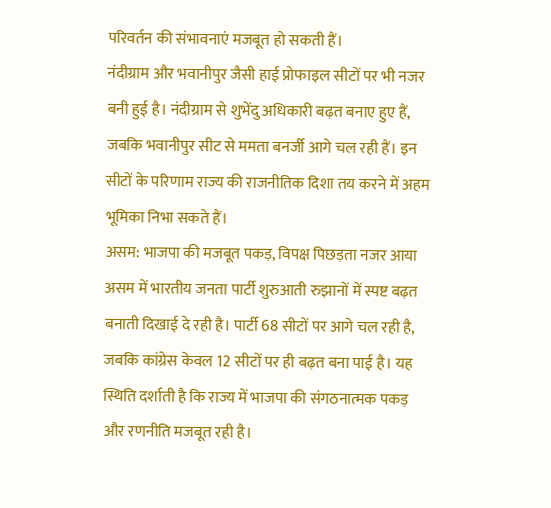परिवर्तन की संभावनाएं मजबूत हो सकती हैं।
नंदीग्राम और भवानीपुर जैसी हाई प्रोफाइल सीटों पर भी नजर बनी हुई है। नंदीग्राम से शुभेंदु अधिकारी बढ़त बनाए हुए हैं, जबकि भवानीपुर सीट से ममता बनर्जी आगे चल रही हैं। इन सीटों के परिणाम राज्य की राजनीतिक दिशा तय करने में अहम भूमिका निभा सकते हैं।
असम: भाजपा की मजबूत पकड़, विपक्ष पिछड़ता नजर आया
असम में भारतीय जनता पार्टी शुरुआती रुझानों में स्पष्ट बढ़त बनाती दिखाई दे रही है। पार्टी 68 सीटों पर आगे चल रही है, जबकि कांग्रेस केवल 12 सीटों पर ही बढ़त बना पाई है। यह स्थिति दर्शाती है कि राज्य में भाजपा की संगठनात्मक पकड़ और रणनीति मजबूत रही है।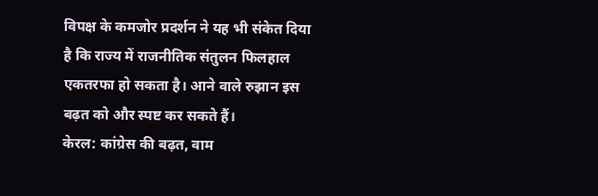विपक्ष के कमजोर प्रदर्शन ने यह भी संकेत दिया है कि राज्य में राजनीतिक संतुलन फिलहाल एकतरफा हो सकता है। आने वाले रुझान इस बढ़त को और स्पष्ट कर सकते हैं।
केरल: कांग्रेस की बढ़त, वाम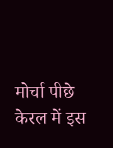मोर्चा पीछे
केरल में इस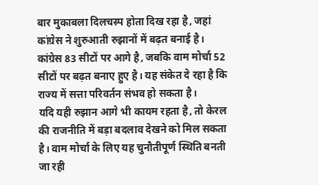बार मुकाबला दिलचस्प होता दिख रहा है, जहां कांग्रेस ने शुरुआती रुझानों में बढ़त बनाई है। कांग्रेस 83 सीटों पर आगे है, जबकि वाम मोर्चा 52 सीटों पर बढ़त बनाए हुए है। यह संकेत दे रहा है कि राज्य में सत्ता परिवर्तन संभव हो सकता है।
यदि यही रुझान आगे भी कायम रहता है, तो केरल की राजनीति में बड़ा बदलाव देखने को मिल सकता है। वाम मोर्चा के लिए यह चुनौतीपूर्ण स्थिति बनती जा रही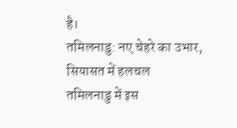है।
तमिलनाडु: नए चेहरे का उभार, सियासत में हलचल
तमिलनाडु में इस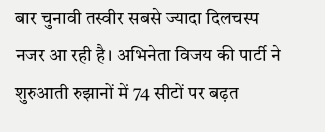बार चुनावी तस्वीर सबसे ज्यादा दिलचस्प नजर आ रही है। अभिनेता विजय की पार्टी ने शुरुआती रुझानों में 74 सीटों पर बढ़त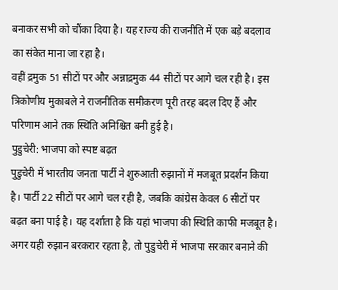बनाकर सभी को चौंका दिया है। यह राज्य की राजनीति में एक बड़े बदलाव का संकेत माना जा रहा है।
वहीं द्रमुक 51 सीटों पर और अन्नाद्रमुक 44 सीटों पर आगे चल रही है। इस त्रिकोणीय मुकाबले ने राजनीतिक समीकरण पूरी तरह बदल दिए हैं और परिणाम आने तक स्थिति अनिश्चित बनी हुई है।
पुडुचेरी: भाजपा को स्पष्ट बढ़त
पुडुचेरी में भारतीय जनता पार्टी ने शुरुआती रुझानों में मजबूत प्रदर्शन किया है। पार्टी 22 सीटों पर आगे चल रही है, जबकि कांग्रेस केवल 6 सीटों पर बढ़त बना पाई है। यह दर्शाता है कि यहां भाजपा की स्थिति काफी मजबूत है।
अगर यही रुझान बरकरार रहता है, तो पुडुचेरी में भाजपा सरकार बनाने की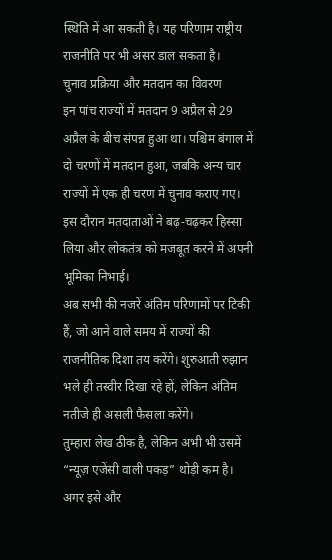स्थिति में आ सकती है। यह परिणाम राष्ट्रीय राजनीति पर भी असर डाल सकता है।
चुनाव प्रक्रिया और मतदान का विवरण
इन पांच राज्यों में मतदान 9 अप्रैल से 29 अप्रैल के बीच संपन्न हुआ था। पश्चिम बंगाल में दो चरणों में मतदान हुआ, जबकि अन्य चार राज्यों में एक ही चरण में चुनाव कराए गए। इस दौरान मतदाताओं ने बढ़-चढ़कर हिस्सा लिया और लोकतंत्र को मजबूत करने में अपनी भूमिका निभाई।
अब सभी की नजरें अंतिम परिणामों पर टिकी हैं, जो आने वाले समय में राज्यों की राजनीतिक दिशा तय करेंगे। शुरुआती रुझान भले ही तस्वीर दिखा रहे हों, लेकिन अंतिम नतीजे ही असली फैसला करेंगे।
तुम्हारा लेख ठीक है, लेकिन अभी भी उसमें “न्यूज़ एजेंसी वाली पकड़” थोड़ी कम है। अगर इसे और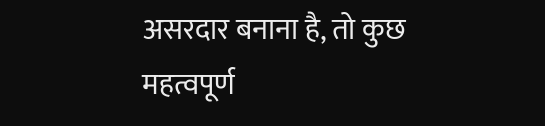असरदार बनाना है, तो कुछ महत्वपूर्ण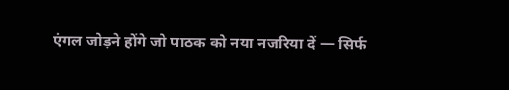एंगल जोड़ने होंगे जो पाठक को नया नजरिया दें — सिर्फ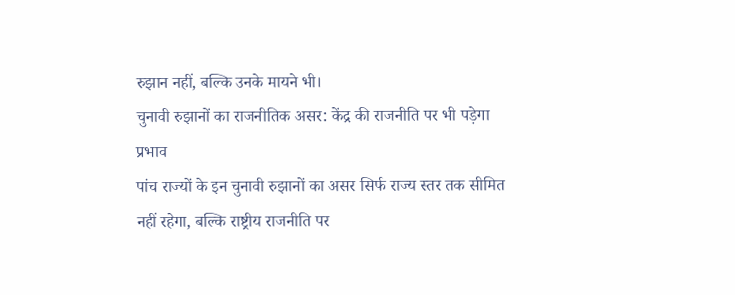रुझान नहीं, बल्कि उनके मायने भी।
चुनावी रुझानों का राजनीतिक असर: केंद्र की राजनीति पर भी पड़ेगा प्रभाव
पांच राज्यों के इन चुनावी रुझानों का असर सिर्फ राज्य स्तर तक सीमित नहीं रहेगा, बल्कि राष्ट्रीय राजनीति पर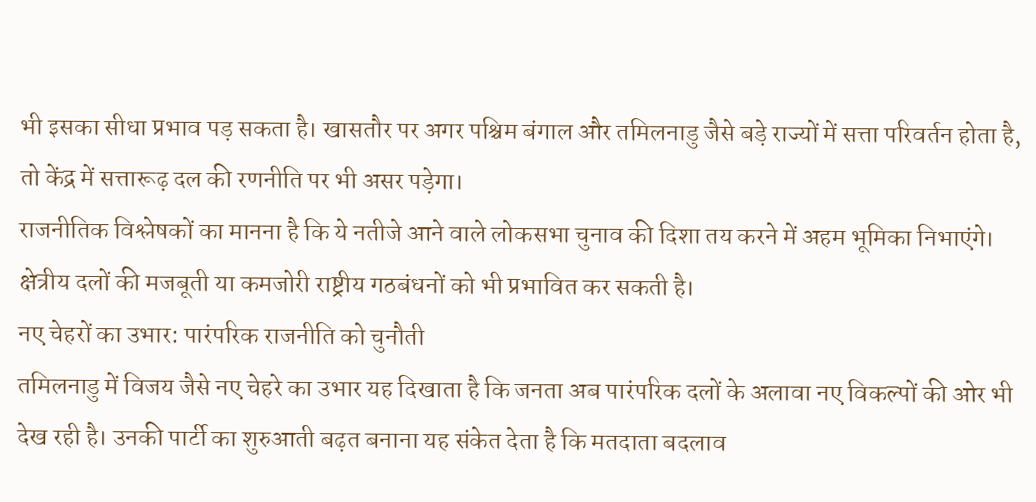भी इसका सीधा प्रभाव पड़ सकता है। खासतौर पर अगर पश्चिम बंगाल और तमिलनाडु जैसे बड़े राज्यों में सत्ता परिवर्तन होता है, तो केंद्र में सत्तारूढ़ दल की रणनीति पर भी असर पड़ेगा।
राजनीतिक विश्लेषकों का मानना है कि ये नतीजे आने वाले लोकसभा चुनाव की दिशा तय करने में अहम भूमिका निभाएंगे। क्षेत्रीय दलों की मजबूती या कमजोरी राष्ट्रीय गठबंधनों को भी प्रभावित कर सकती है।
नए चेहरों का उभार: पारंपरिक राजनीति को चुनौती
तमिलनाडु में विजय जैसे नए चेहरे का उभार यह दिखाता है कि जनता अब पारंपरिक दलों के अलावा नए विकल्पों की ओर भी देख रही है। उनकी पार्टी का शुरुआती बढ़त बनाना यह संकेत देता है कि मतदाता बदलाव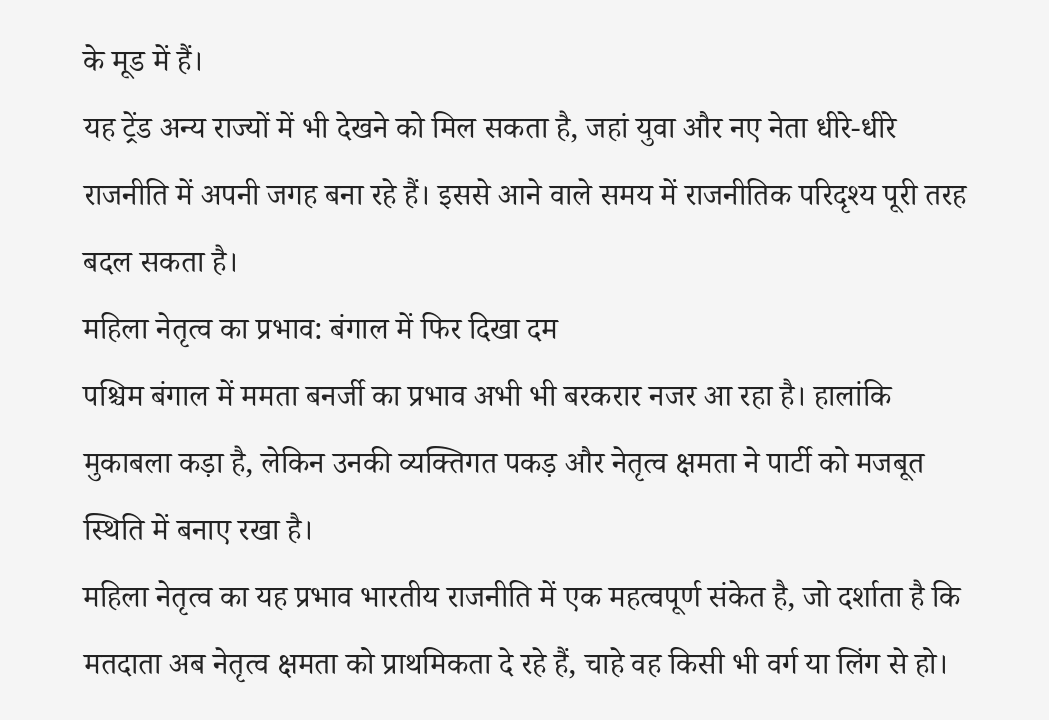के मूड में हैं।
यह ट्रेंड अन्य राज्यों में भी देखने को मिल सकता है, जहां युवा और नए नेता धीरे-धीरे राजनीति में अपनी जगह बना रहे हैं। इससे आने वाले समय में राजनीतिक परिदृश्य पूरी तरह बदल सकता है।
महिला नेतृत्व का प्रभाव: बंगाल में फिर दिखा दम
पश्चिम बंगाल में ममता बनर्जी का प्रभाव अभी भी बरकरार नजर आ रहा है। हालांकि मुकाबला कड़ा है, लेकिन उनकी व्यक्तिगत पकड़ और नेतृत्व क्षमता ने पार्टी को मजबूत स्थिति में बनाए रखा है।
महिला नेतृत्व का यह प्रभाव भारतीय राजनीति में एक महत्वपूर्ण संकेत है, जो दर्शाता है कि मतदाता अब नेतृत्व क्षमता को प्राथमिकता दे रहे हैं, चाहे वह किसी भी वर्ग या लिंग से हो।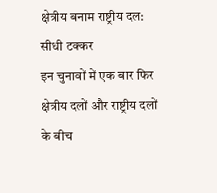क्षेत्रीय बनाम राष्ट्रीय दल: सीधी टक्कर
इन चुनावों में एक बार फिर क्षेत्रीय दलों और राष्ट्रीय दलों के बीच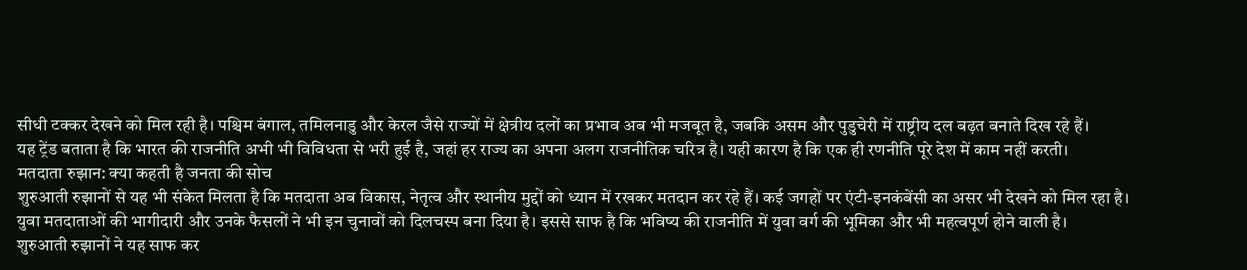सीधी टक्कर देखने को मिल रही है। पश्चिम बंगाल, तमिलनाडु और केरल जैसे राज्यों में क्षेत्रीय दलों का प्रभाव अब भी मजबूत है, जबकि असम और पुडुचेरी में राष्ट्रीय दल बढ़त बनाते दिख रहे हैं।
यह ट्रेंड बताता है कि भारत की राजनीति अभी भी विविधता से भरी हुई है, जहां हर राज्य का अपना अलग राजनीतिक चरित्र है। यही कारण है कि एक ही रणनीति पूरे देश में काम नहीं करती।
मतदाता रुझान: क्या कहती है जनता की सोच
शुरुआती रुझानों से यह भी संकेत मिलता है कि मतदाता अब विकास, नेतृत्व और स्थानीय मुद्दों को ध्यान में रखकर मतदान कर रहे हैं। कई जगहों पर एंटी-इनकंबेंसी का असर भी देखने को मिल रहा है।
युवा मतदाताओं की भागीदारी और उनके फैसलों ने भी इन चुनावों को दिलचस्प बना दिया है। इससे साफ है कि भविष्य की राजनीति में युवा वर्ग की भूमिका और भी महत्वपूर्ण होने वाली है।
शुरुआती रुझानों ने यह साफ कर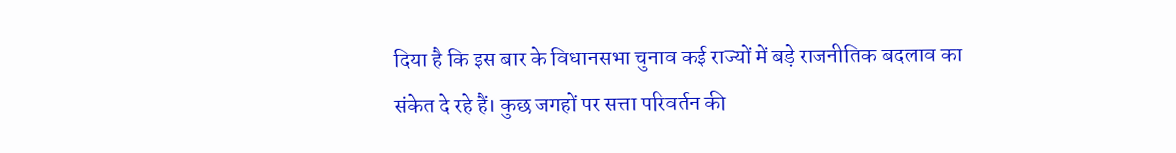दिया है कि इस बार के विधानसभा चुनाव कई राज्यों में बड़े राजनीतिक बदलाव का संकेत दे रहे हैं। कुछ जगहों पर सत्ता परिवर्तन की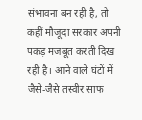संभावना बन रही है, तो कहीं मौजूदा सरकार अपनी पकड़ मजबूत करती दिख रही है। आने वाले घंटों में जैसे-जैसे तस्वीर साफ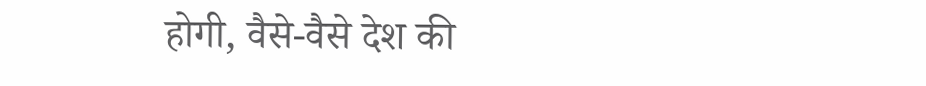होगी, वैसे-वैसे देश की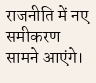राजनीति में नए समीकरण सामने आएंगे।